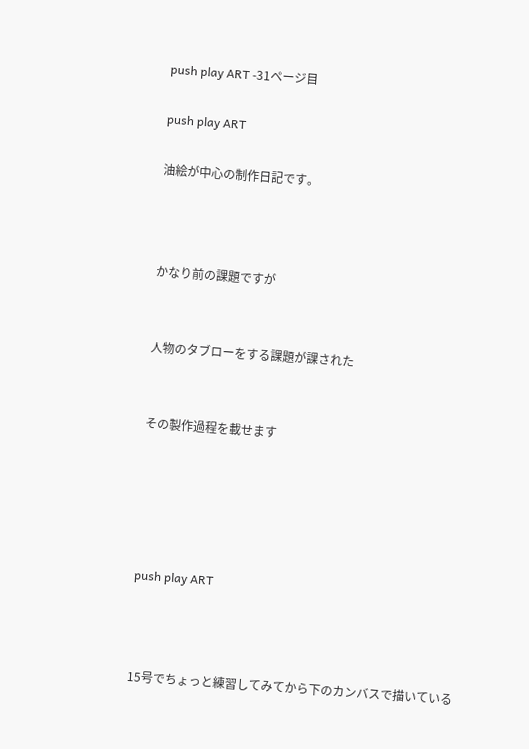push play ART -31ページ目

push play ART

油絵が中心の制作日記です。



かなり前の課題ですが


人物のタブローをする課題が課された


その製作過程を載せます





push play ART



15号でちょっと練習してみてから下のカンバスで描いている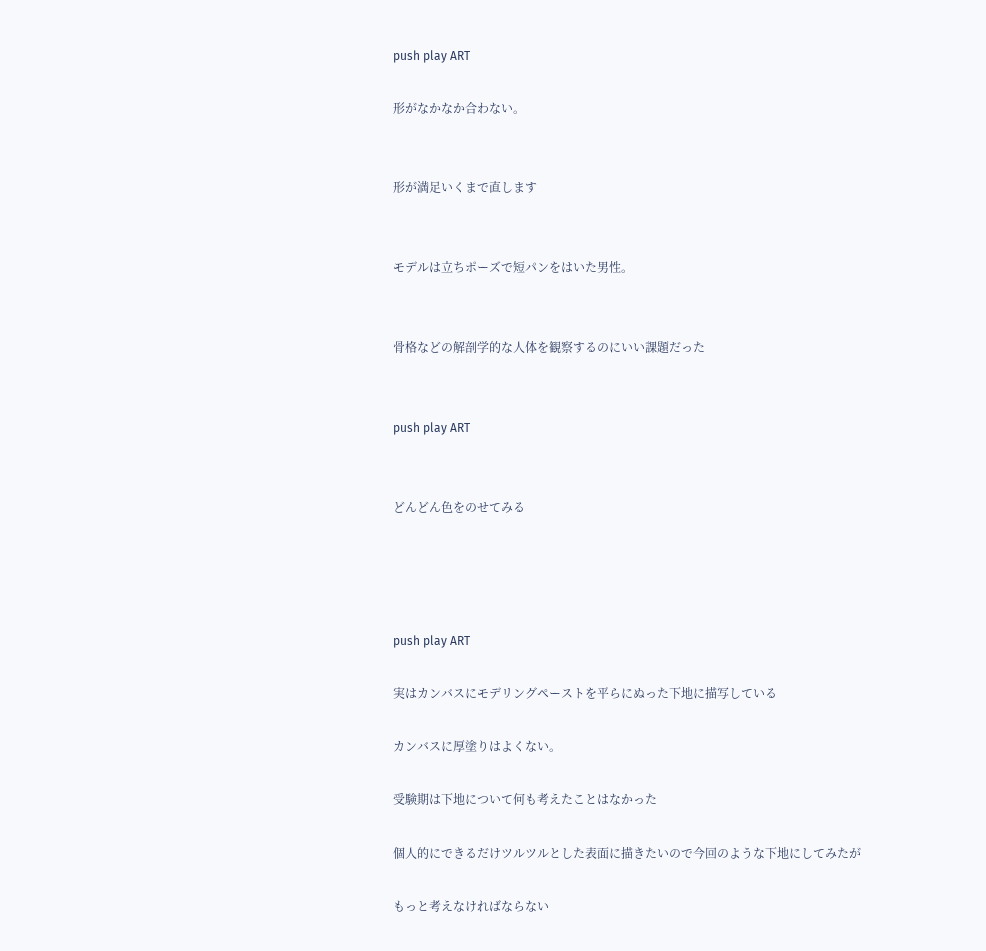push play ART

形がなかなか合わない。


形が満足いくまで直します


モデルは立ちポーズで短パンをはいた男性。


骨格などの解剖学的な人体を観察するのにいい課題だった


push play ART


どんどん色をのせてみる




push play ART

実はカンバスにモデリングペーストを平らにぬった下地に描写している

カンバスに厚塗りはよくない。

受験期は下地について何も考えたことはなかった

個人的にできるだけツルツルとした表面に描きたいので今回のような下地にしてみたが

もっと考えなければならない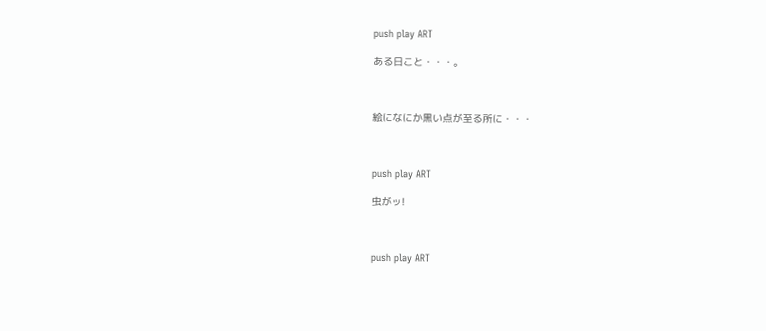push play ART

ある日こと・・・。



絵になにか黒い点が至る所に・・・



push play ART

虫がッ!



push play ART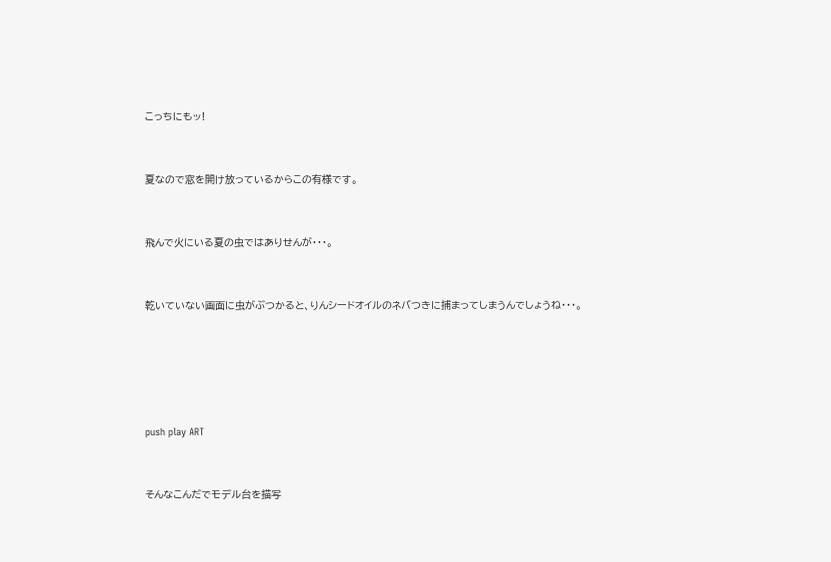こっちにもッ!


夏なので窓を開け放っているからこの有様です。


飛んで火にいる夏の虫ではありせんが・・・。


乾いていない画面に虫がぶつかると、りんシードオイルのネバつきに捕まってしまうんでしょうね・・・。





push play ART


そんなこんだでモデル台を描写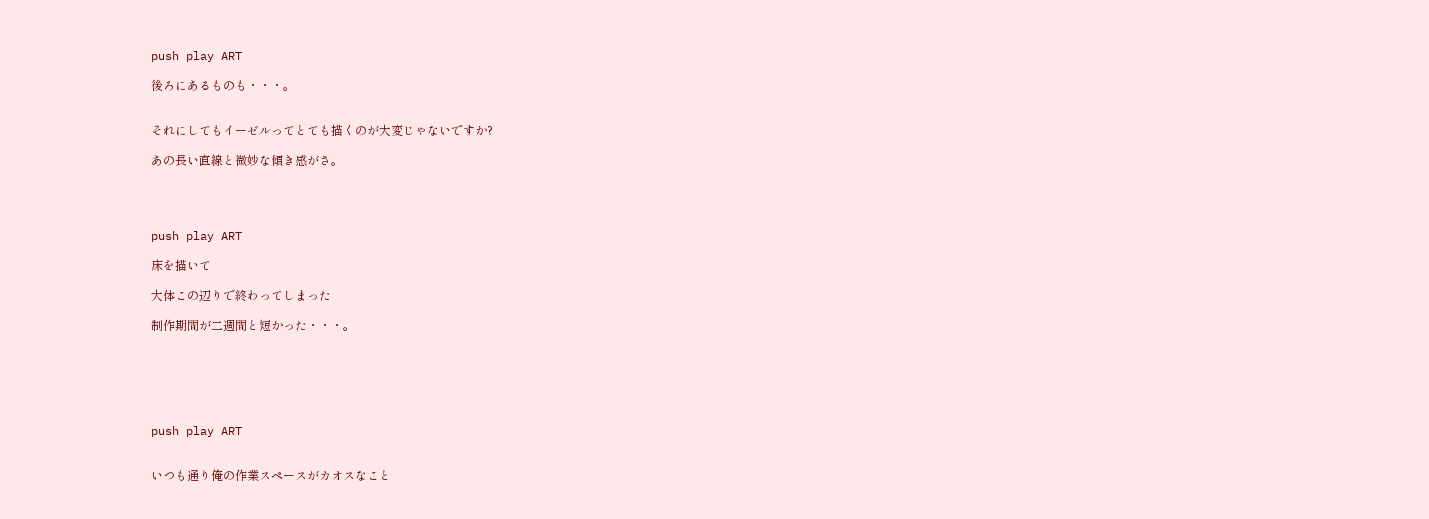push play ART

後ろにあるものも・・・。


それにしてもイーゼルってとても描くのが大変じゃないですか?

あの長い直線と微妙な傾き感がさ。




push play ART

床を描いて

大体この辺りで終わってしまった

制作期間が二週間と短かった・・・。






push play ART


いつも通り俺の作業スペースがカオスなこと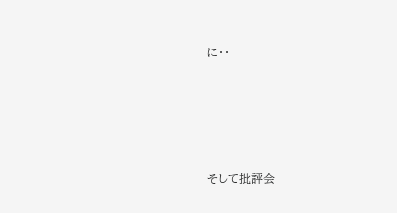に・・






そして批評会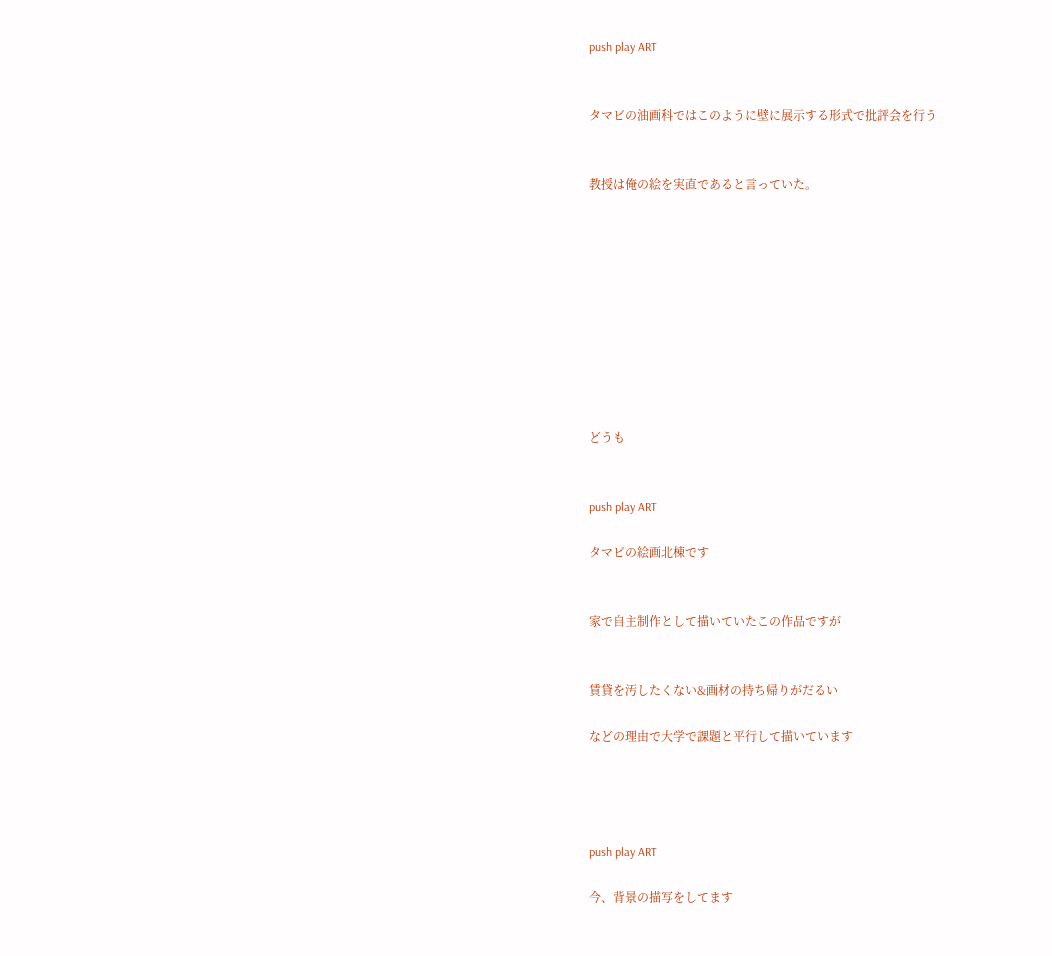push play ART


タマビの油画科ではこのように壁に展示する形式で批評会を行う


教授は俺の絵を実直であると言っていた。










どうも


push play ART

タマビの絵画北棟です


家で自主制作として描いていたこの作品ですが


賃貸を汚したくない&画材の持ち帰りがだるい

などの理由で大学で課題と平行して描いています




push play ART

今、背景の描写をしてます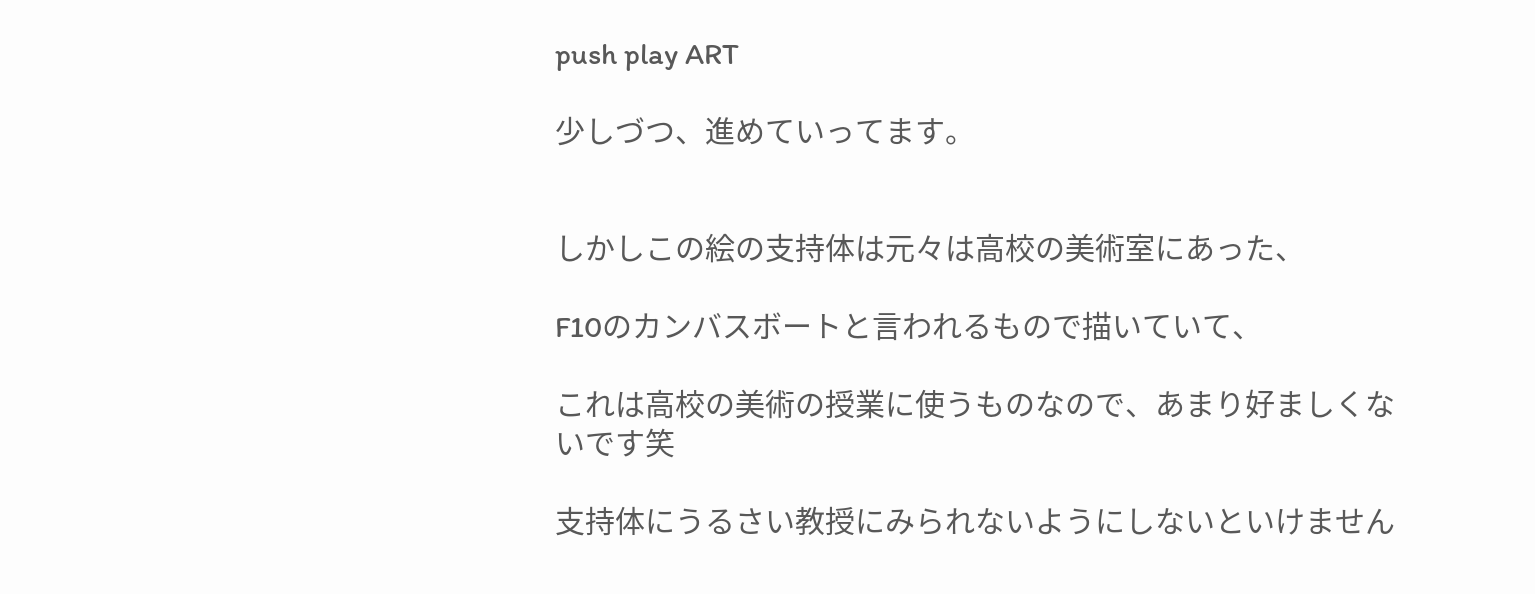push play ART

少しづつ、進めていってます。


しかしこの絵の支持体は元々は高校の美術室にあった、

F10のカンバスボートと言われるもので描いていて、

これは高校の美術の授業に使うものなので、あまり好ましくないです笑

支持体にうるさい教授にみられないようにしないといけません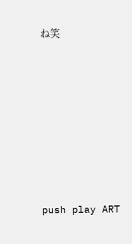ね笑







push play ART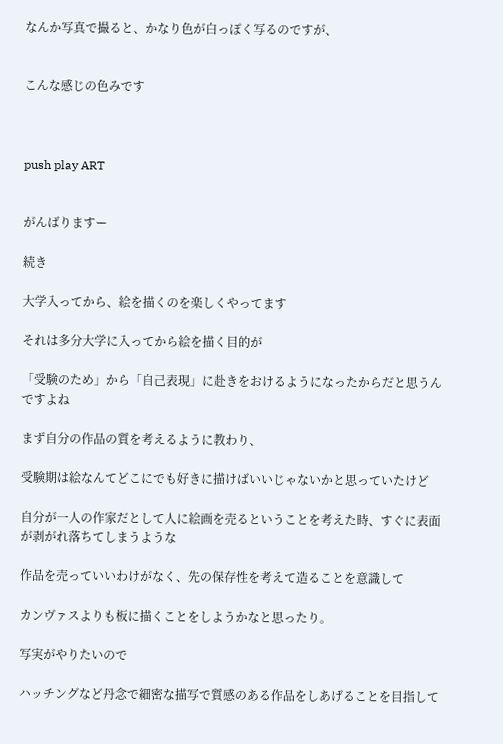なんか写真で撮ると、かなり色が白っぽく写るのですが、


こんな感じの色みです



push play ART


がんばりますー

続き

大学入ってから、絵を描くのを楽しくやってます

それは多分大学に入ってから絵を描く目的が

「受験のため」から「自己表現」に赴きをおけるようになったからだと思うんですよね

まず自分の作品の質を考えるように教わり、

受験期は絵なんてどこにでも好きに描けばいいじゃないかと思っていたけど

自分が一人の作家だとして人に絵画を売るということを考えた時、すぐに表面が剥がれ落ちてしまうような

作品を売っていいわけがなく、先の保存性を考えて造ることを意識して

カンヴァスよりも板に描くことをしようかなと思ったり。

写実がやりたいので

ハッチングなど丹念で細密な描写で質感のある作品をしあげることを目指して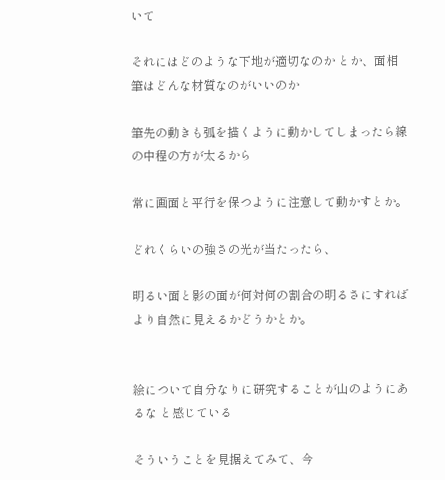いて

それにはどのような下地が適切なのか とか、面相筆はどんな材質なのがいいのか

筆先の動きも弧を描くように動かしてしまったら線の中程の方が太るから

常に画面と平行を保つように注意して動かすとか。

どれくらいの強さの光が当たったら、

明るい面と影の面が何対何の割合の明るさにすればより自然に見えるかどうかとか。


絵について自分なりに研究することが山のようにあるな と感じている

そういうことを見据えてみて、今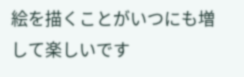絵を描くことがいつにも増して楽しいです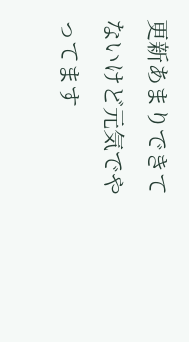更新あまりできてないけど元気でやってます